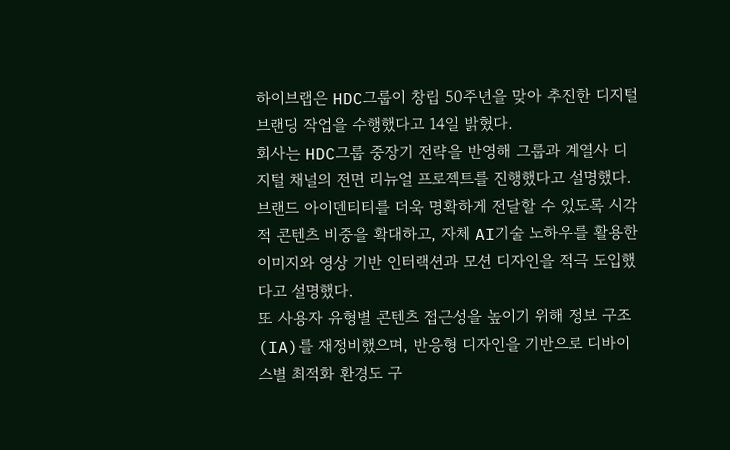하이브랩은 HDC그룹이 창립 50주년을 맞아 추진한 디지털 브랜딩 작업을 수행했다고 14일 밝혔다.
회사는 HDC그룹 중장기 전략을 반영해 그룹과 계열사 디지털 채널의 전면 리뉴얼 프로젝트를 진행했다고 설명했다.
브랜드 아이덴티티를 더욱 명확하게 전달할 수 있도록 시각적 콘텐츠 비중을 확대하고, 자체 AI기술 노하우를 활용한 이미지와 영상 기반 인터랙션과 모션 디자인을 적극 도입했다고 설명했다.
또 사용자 유형별 콘텐츠 접근성을 높이기 위해 정보 구조(IA)를 재정비했으며, 반응형 디자인을 기반으로 디바이스별 최적화 환경도 구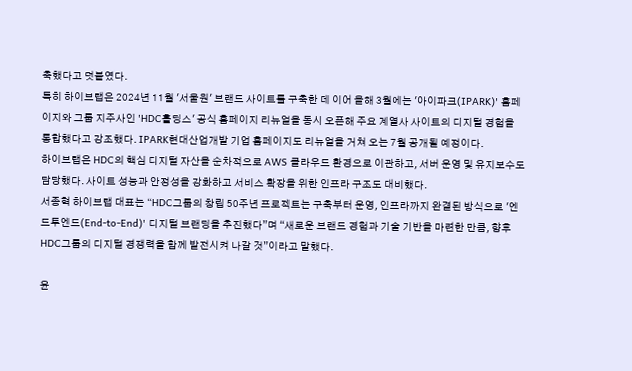축했다고 덧붙였다.
특히 하이브랩은 2024년 11월 '서울원' 브랜드 사이트를 구축한 데 이어 올해 3월에는 '아이파크(IPARK)' 홈페이지와 그룹 지주사인 'HDC홀딩스' 공식 홈페이지 리뉴얼을 동시 오픈해 주요 계열사 사이트의 디지털 경험을 통합했다고 강조했다. IPARK현대산업개발 기업 홈페이지도 리뉴얼을 거쳐 오는 7월 공개될 예정이다.
하이브랩은 HDC의 핵심 디지털 자산을 순차적으로 AWS 클라우드 환경으로 이관하고, 서버 운영 및 유지보수도 담당했다. 사이트 성능과 안정성을 강화하고 서비스 확장을 위한 인프라 구조도 대비했다.
서종혁 하이브랩 대표는 “HDC그룹의 창립 50주년 프로젝트는 구축부터 운영, 인프라까지 완결된 방식으로 '엔드투엔드(End-to-End)' 디지털 브랜딩을 추진했다”며 “새로운 브랜드 경험과 기술 기반을 마련한 만큼, 향후 HDC그룹의 디지털 경쟁력을 함께 발전시켜 나갈 것”이라고 말했다.

윤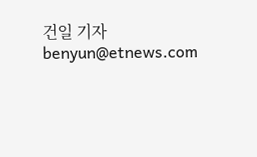건일 기자 benyun@etnews.com